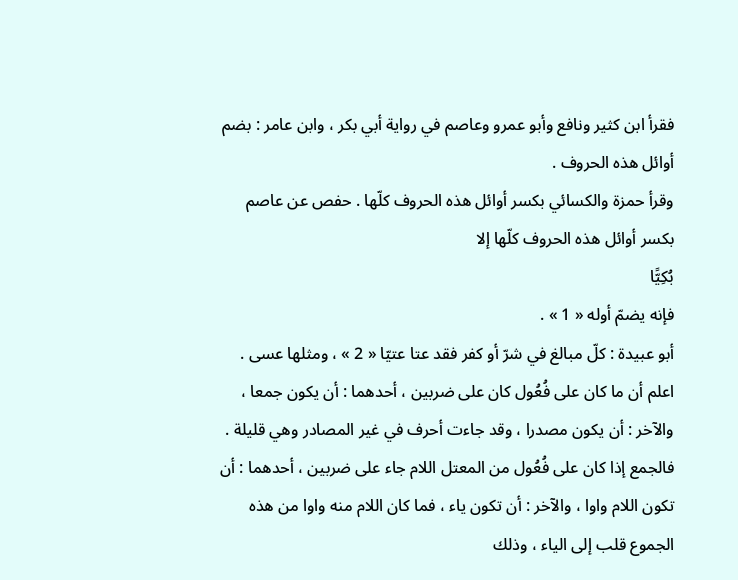فقرأ ابن كثير ونافع وأبو عمرو وعاصم في رواية أبي بكر ، وابن عامر : بضم أوائل هذه الحروف .
وقرأ حمزة والكسائي بكسر أوائل هذه الحروف كلّها . حفص عن عاصم بكسر أوائل هذه الحروف كلّها إلا
بُكِيًّا
فإنه يضمّ أوله « 1 » .
أبو عبيدة : كلّ مبالغ في شرّ أو كفر فقد عتا عتيّا « 2 » ، ومثلها عسى .
اعلم أن ما كان على فُعُول كان على ضربين ، أحدهما : أن يكون جمعا ، والآخر : أن يكون مصدرا ، وقد جاءت أحرف في غير المصادر وهي قليلة .
فالجمع إذا كان على فُعُول من المعتل اللام جاء على ضربين ، أحدهما : أن تكون اللام واوا ، والآخر : أن تكون ياء ، فما كان اللام منه واوا من هذه الجموع قلب إلى الياء ، وذلك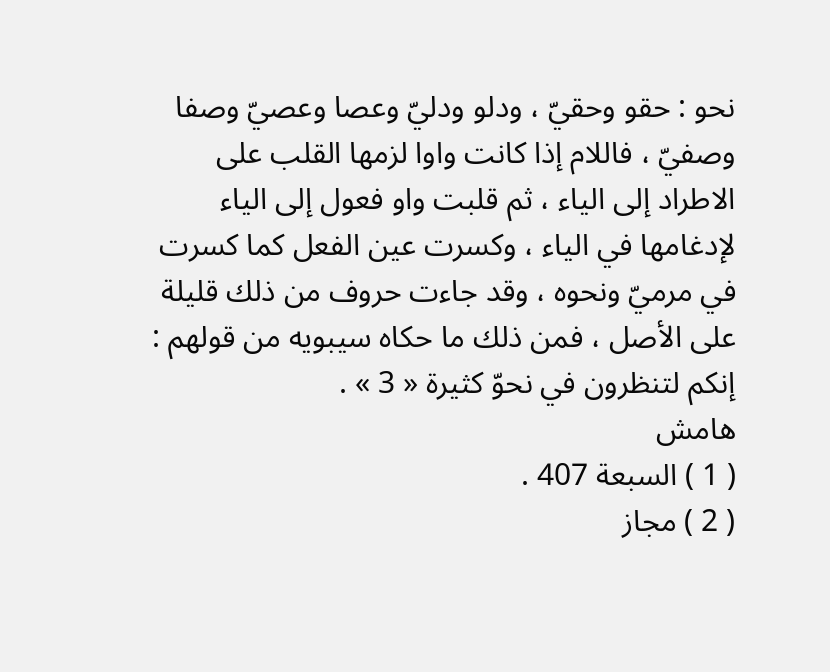نحو : حقو وحقيّ ، ودلو ودليّ وعصا وعصيّ وصفا وصفيّ ، فاللام إذا كانت واوا لزمها القلب على الاطراد إلى الياء ، ثم قلبت واو فعول إلى الياء لإدغامها في الياء ، وكسرت عين الفعل كما كسرت في مرميّ ونحوه ، وقد جاءت حروف من ذلك قليلة على الأصل ، فمن ذلك ما حكاه سيبويه من قولهم : إنكم لتنظرون في نحوّ كثيرة « 3 » .
هامش
( 1 ) السبعة 407 .
( 2 ) مجاز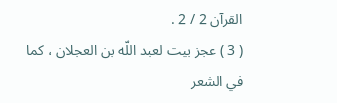القرآن 2 / 2 .
( 3 ) عجز بيت لعبد اللّه بن العجلان ، كما في الشعر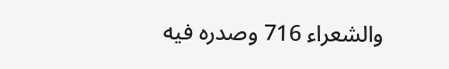والشعراء 716 وصدره فيه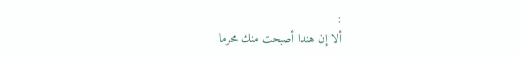:
ألا إن هندا أصبحت منك محرما